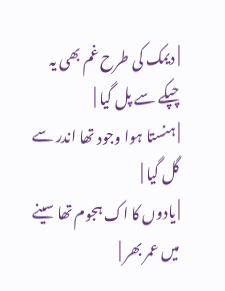| دیمک کی طرح غم بھی یہ چپکے سے پل گیا |
| ہنستا ہوا وجود تھا اندر سے گل گیا |
| یادوں کا اک ہجوم تھا سینے میں عمر بھر |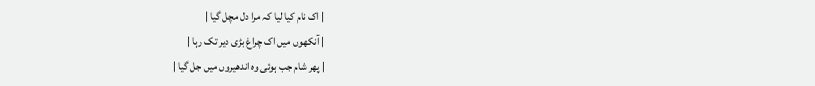| اک نام کیا لیا کہ مرا دل مچل گیا |
| آنکھوں میں اک چراغ بڑی دیر تک رہا |
| پھر شام جب ہوئی وہ اندھیروں میں جل گیا |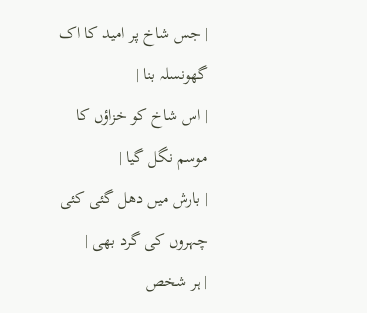| جس شاخ پر امید کا اک گھونسلہ بنا |
| اس شاخ کو خزاؤں کا موسم نگل گیا |
| بارش میں دھل گئی کئی چہروں کی گرد بھی |
| ہر شخص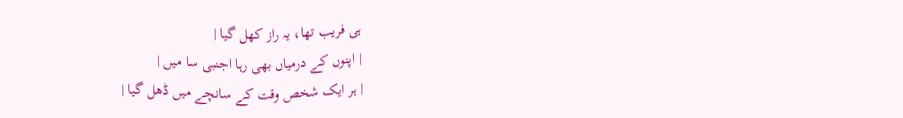ہی فریب تھا، یہ راز کھل گیا |
| اپنوں کے درمیاں بھی رہا اجنبی سا میں |
| ہر ایک شخص وقت کے سانچے میں ڈھل گیا |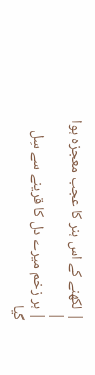| لکھنے کے اس ہنر کا عجب معجزہ ہوا |
| ہر زخم میرے دل کا قرینے سے سِل گیا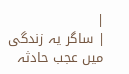|
| ساگر یہ زندگی میں عجب حادثہ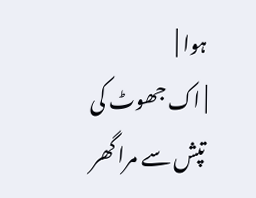ہوا |
| اک جھوٹ کی تپش سے مرا گھر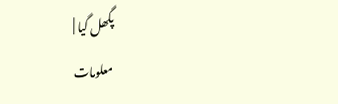پگھل گیا |
معلومات